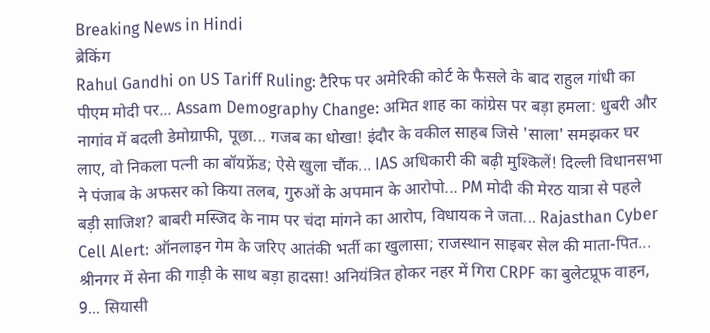Breaking News in Hindi
ब्रेकिंग
Rahul Gandhi on US Tariff Ruling: टैरिफ पर अमेरिकी कोर्ट के फैसले के बाद राहुल गांधी का पीएम मोदी पर... Assam Demography Change: अमित शाह का कांग्रेस पर बड़ा हमला: धुबरी और नागांव में बदली डेमोग्राफी, पूछा... गजब का धोखा! इंदौर के वकील साहब जिसे 'साला' समझकर घर लाए, वो निकला पत्नी का बॉयफ्रेंड; ऐसे खुला चौंक... IAS अधिकारी की बढ़ी मुश्किलें! दिल्ली विधानसभा ने पंजाब के अफसर को किया तलब, गुरुओं के अपमान के आरोपो... PM मोदी की मेरठ यात्रा से पहले बड़ी साजिश? बाबरी मस्जिद के नाम पर चंदा मांगने का आरोप, विधायक ने जता... Rajasthan Cyber Cell Alert: ऑनलाइन गेम के जरिए आतंकी भर्ती का खुलासा; राजस्थान साइबर सेल की माता-पित... श्रीनगर में सेना की गाड़ी के साथ बड़ा हादसा! अनियंत्रित होकर नहर में गिरा CRPF का बुलेटप्रूफ वाहन, 9... सियासी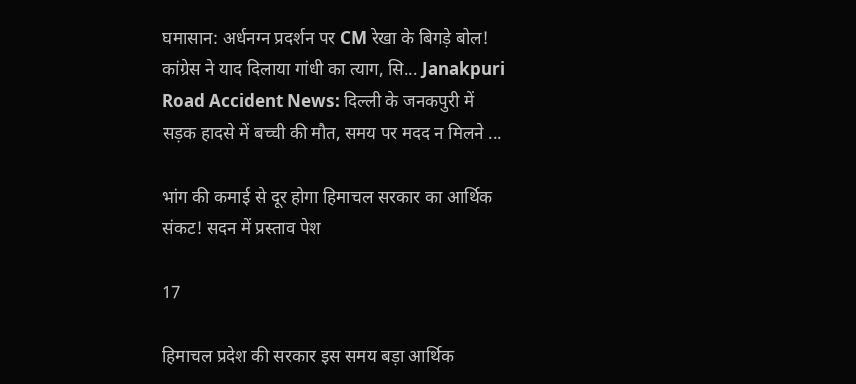घमासान: अर्धनग्न प्रदर्शन पर CM रेखा के बिगड़े बोल! कांग्रेस ने याद दिलाया गांधी का त्याग, सि... Janakpuri Road Accident News: दिल्ली के जनकपुरी में सड़क हादसे में बच्ची की मौत, समय पर मदद न मिलने ...

भांग की कमाई से दूर होगा हिमाचल सरकार का आर्थिक संकट! सदन में प्रस्ताव पेश

17

हिमाचल प्रदेश की सरकार इस समय बड़ा आर्थिक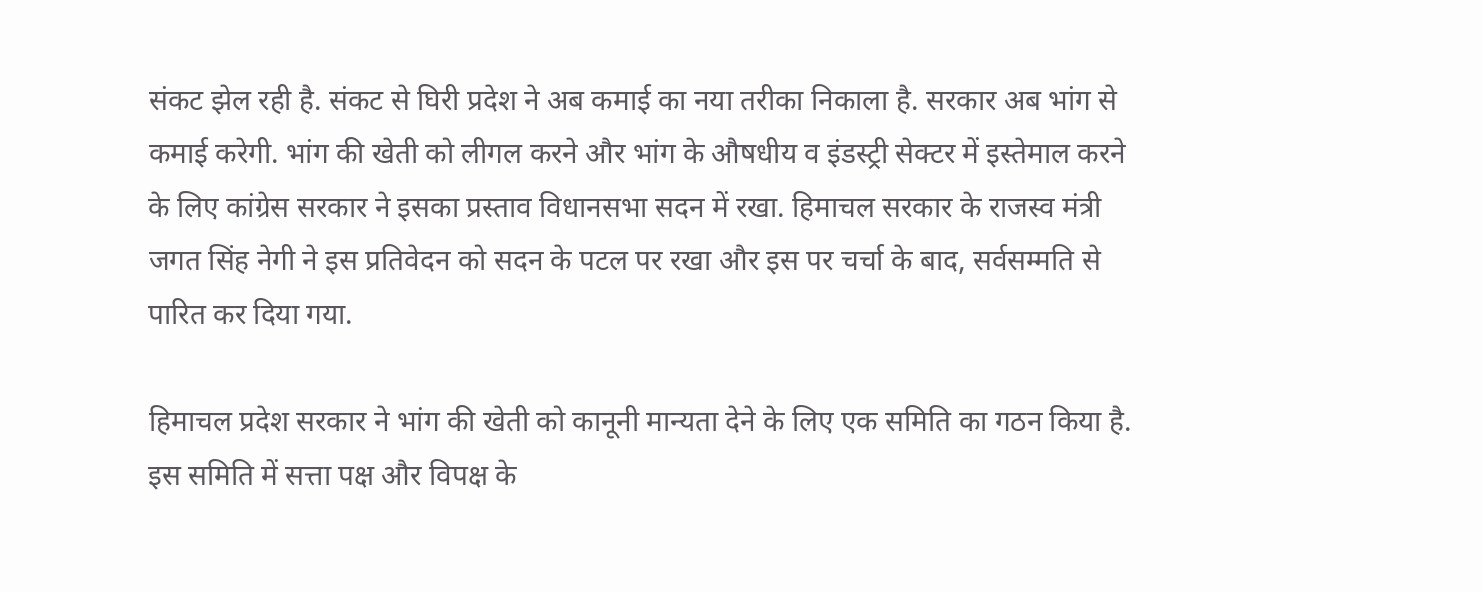संकट झेल रही है. संकट से घिरी प्रदेश ने अब कमाई का नया तरीका निकाला है. सरकार अब भांग से कमाई करेगी. भांग की खेती को लीगल करने और भांग के औषधीय व इंडस्ट्री सेक्टर में इस्तेमाल करने के लिए कांग्रेस सरकार ने इसका प्रस्ताव विधानसभा सदन में रखा. हिमाचल सरकार के राजस्व मंत्री जगत सिंह नेगी ने इस प्रतिवेदन को सदन के पटल पर रखा और इस पर चर्चा के बाद, सर्वसम्मति से पारित कर दिया गया.

हिमाचल प्रदेश सरकार ने भांग की खेती को कानूनी मान्यता देने के लिए एक समिति का गठन किया है. इस समिति में सत्ता पक्ष और विपक्ष के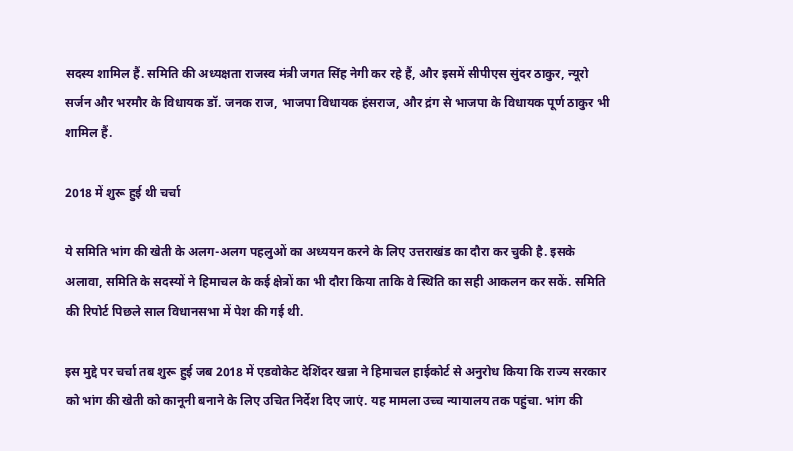सदस्य शामिल हैं. समिति की अध्यक्षता राजस्व मंत्री जगत सिंह नेगी कर रहे हैं, और इसमें सीपीएस सुंदर ठाकुर, न्यूरो सर्जन और भरमौर के विधायक डॉ. जनक राज, भाजपा विधायक हंसराज, और द्रंग से भाजपा के विधायक पूर्ण ठाकुर भी शामिल हैं.

2018 में शुरू हुई थी चर्चा

ये समिति भांग की खेती के अलग-अलग पहलुओं का अध्ययन करने के लिए उत्तराखंड का दौरा कर चुकी है. इसके अलावा, समिति के सदस्यों ने हिमाचल के कई क्षेत्रों का भी दौरा किया ताकि वे स्थिति का सही आकलन कर सकें. समिति की रिपोर्ट पिछले साल विधानसभा में पेश की गई थी.

इस मुद्दे पर चर्चा तब शुरू हुई जब 2018 में एडवोकेट देशिंदर खन्ना ने हिमाचल हाईकोर्ट से अनुरोध किया कि राज्य सरकार को भांग की खेती को कानूनी बनाने के लिए उचित निर्देश दिए जाएं. यह मामला उच्च न्यायालय तक पहुंचा. भांग की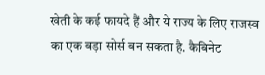खेती के कई फायदे हैं और ये राज्य के लिए राजस्व का एक बड़ा सोर्स बन सकता है. कैबिनेट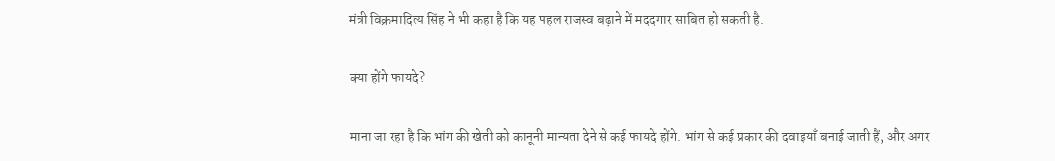मंत्री विक्रमादित्य सिंह ने भी कहा है कि यह पहल राजस्व बढ़ाने में मददगार साबित हो सकती है.

क्या होंगे फायदे?

माना जा रहा है कि भांग की खेती को कानूनी मान्यता देने से कई फायदे होंगे. भांग से कई प्रकार की दवाइयाँ बनाई जाती हैं, और अगर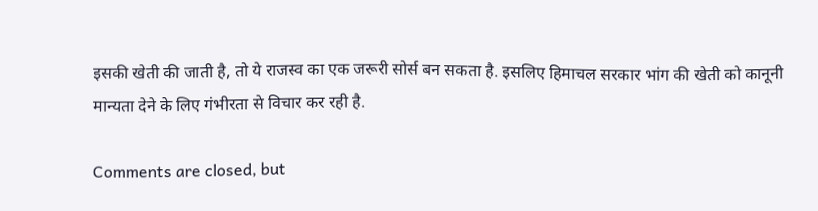इसकी खेती की जाती है, तो ये राजस्व का एक जरूरी सोर्स बन सकता है. इसलिए हिमाचल सरकार भांग की खेती को कानूनी मान्यता देने के लिए गंभीरता से विचार कर रही है.

Comments are closed, but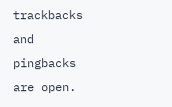trackbacks and pingbacks are open.